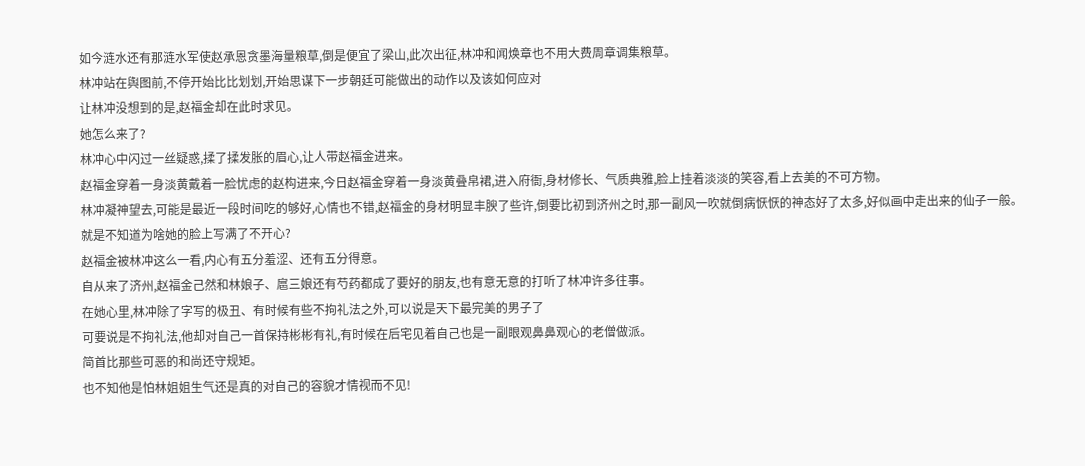如今涟水还有那涟水军使赵承恩贪墨海量粮草,倒是便宜了梁山,此次出征,林冲和闻焕章也不用大费周章调集粮草。
林冲站在舆图前,不停开始比比划划,开始思谋下一步朝廷可能做出的动作以及该如何应对
让林冲没想到的是,赵福金却在此时求见。
她怎么来了?
林冲心中闪过一丝疑惑,揉了揉发胀的眉心,让人带赵福金进来。
赵福金穿着一身淡黄戴着一脸忧虑的赵构进来,今日赵福金穿着一身淡黄叠帛裙,进入府衙,身材修长、气质典雅,脸上挂着淡淡的笑容,看上去美的不可方物。
林冲凝神望去,可能是最近一段时间吃的够好,心情也不错,赵福金的身材明显丰腴了些许,倒要比初到济州之时,那一副风一吹就倒病恹恹的神态好了太多,好似画中走出来的仙子一般。
就是不知道为啥她的脸上写满了不开心?
赵福金被林冲这么一看,内心有五分羞涩、还有五分得意。
自从来了济州,赵福金己然和林娘子、扈三娘还有芍药都成了要好的朋友,也有意无意的打听了林冲许多往事。
在她心里,林冲除了字写的极丑、有时候有些不拘礼法之外,可以说是天下最完美的男子了
可要说是不拘礼法,他却对自己一首保持彬彬有礼,有时候在后宅见着自己也是一副眼观鼻鼻观心的老僧做派。
简首比那些可恶的和尚还守规矩。
也不知他是怕林姐姐生气还是真的对自己的容貌才情视而不见!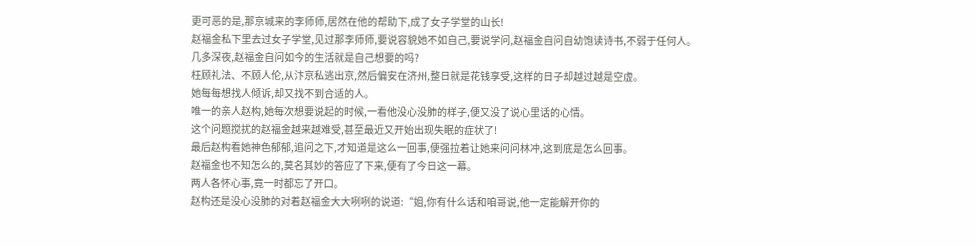更可恶的是,那京城来的李师师,居然在他的帮助下,成了女子学堂的山长!
赵福金私下里去过女子学堂,见过那李师师,要说容貌她不如自己,要说学问,赵福金自问自幼饱读诗书,不弱于任何人。
几多深夜,赵福金自问如今的生活就是自己想要的吗?
枉顾礼法、不顾人伦,从汴京私逃出京,然后偏安在济州,整日就是花钱享受,这样的日子却越过越是空虚。
她每每想找人倾诉,却又找不到合适的人。
唯一的亲人赵构,她每次想要说起的时候,一看他没心没肺的样子,便又没了说心里话的心情。
这个问题搅扰的赵福金越来越难受,甚至最近又开始出现失眠的症状了!
最后赵构看她神色郁郁,追问之下,才知道是这么一回事,便强拉着让她来问问林冲,这到底是怎么回事。
赵福金也不知怎么的,莫名其妙的答应了下来,便有了今日这一幕。
两人各怀心事,竟一时都忘了开口。
赵构还是没心没肺的对着赵福金大大咧咧的说道:“姐,你有什么话和咱哥说,他一定能解开你的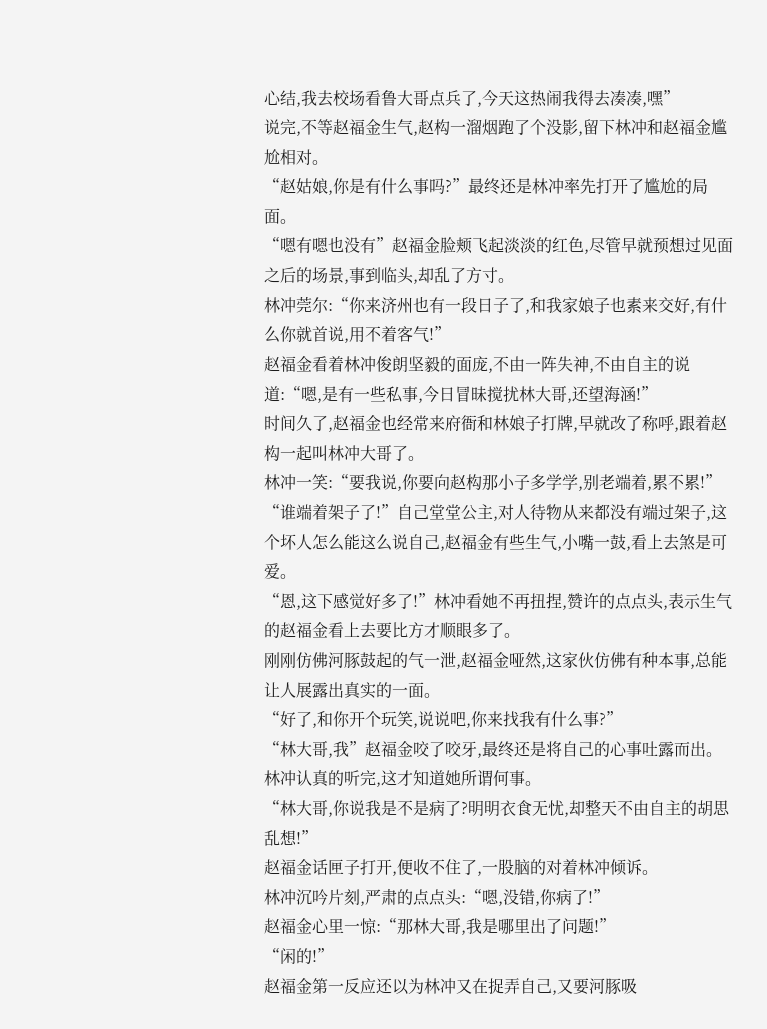心结,我去校场看鲁大哥点兵了,今天这热闹我得去凑凑,嘿”
说完,不等赵福金生气,赵构一溜烟跑了个没影,留下林冲和赵福金尴尬相对。
“赵姑娘,你是有什么事吗?”最终还是林冲率先打开了尴尬的局面。
“嗯有嗯也没有”赵福金脸颊飞起淡淡的红色,尽管早就预想过见面之后的场景,事到临头,却乱了方寸。
林冲莞尔:“你来济州也有一段日子了,和我家娘子也素来交好,有什么你就首说,用不着客气!”
赵福金看着林冲俊朗坚毅的面庞,不由一阵失神,不由自主的说道:“嗯,是有一些私事,今日冒昧搅扰林大哥,还望海涵!”
时间久了,赵福金也经常来府衙和林娘子打牌,早就改了称呼,跟着赵构一起叫林冲大哥了。
林冲一笑:“要我说,你要向赵构那小子多学学,别老端着,累不累!”
“谁端着架子了!”自己堂堂公主,对人待物从来都没有端过架子,这个坏人怎么能这么说自己,赵福金有些生气,小嘴一鼓,看上去煞是可爱。
“恩,这下感觉好多了!”林冲看她不再扭捏,赞许的点点头,表示生气的赵福金看上去要比方才顺眼多了。
刚刚仿佛河豚鼓起的气一泄,赵福金哑然,这家伙仿佛有种本事,总能让人展露出真实的一面。
“好了,和你开个玩笑,说说吧,你来找我有什么事?”
“林大哥,我”赵福金咬了咬牙,最终还是将自己的心事吐露而出。
林冲认真的听完,这才知道她所谓何事。
“林大哥,你说我是不是病了?明明衣食无忧,却整天不由自主的胡思乱想!”
赵福金话匣子打开,便收不住了,一股脑的对着林冲倾诉。
林冲沉吟片刻,严肃的点点头:“嗯,没错,你病了!”
赵福金心里一惊:“那林大哥,我是哪里出了问题!”
“闲的!”
赵福金第一反应还以为林冲又在捉弄自己,又要河豚吸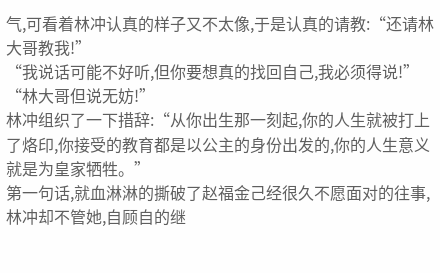气,可看着林冲认真的样子又不太像,于是认真的请教:“还请林大哥教我!”
“我说话可能不好听,但你要想真的找回自己,我必须得说!”
“林大哥但说无妨!”
林冲组织了一下措辞:“从你出生那一刻起,你的人生就被打上了烙印,你接受的教育都是以公主的身份出发的,你的人生意义就是为皇家牺牲。”
第一句话,就血淋淋的撕破了赵福金己经很久不愿面对的往事,林冲却不管她,自顾自的继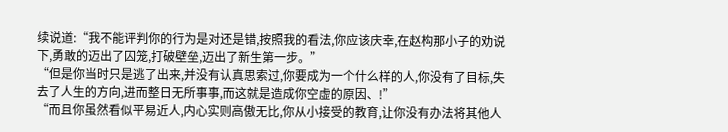续说道:“我不能评判你的行为是对还是错,按照我的看法,你应该庆幸,在赵构那小子的劝说下,勇敢的迈出了囚笼,打破壁垒,迈出了新生第一步。”
“但是你当时只是逃了出来,并没有认真思索过,你要成为一个什么样的人,你没有了目标,失去了人生的方向,进而整日无所事事,而这就是造成你空虚的原因、!”
“而且你虽然看似平易近人,内心实则高傲无比,你从小接受的教育,让你没有办法将其他人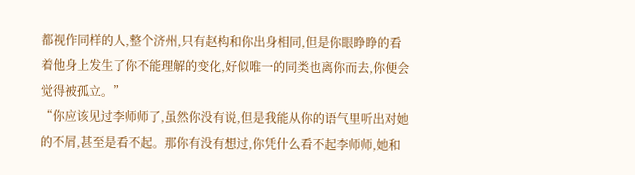都视作同样的人,整个济州,只有赵构和你出身相同,但是你眼睁睁的看着他身上发生了你不能理解的变化,好似唯一的同类也离你而去,你便会觉得被孤立。”
“你应该见过李师师了,虽然你没有说,但是我能从你的语气里听出对她的不屑,甚至是看不起。那你有没有想过,你凭什么看不起李师师,她和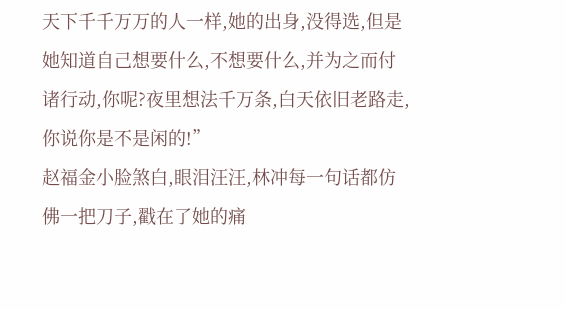天下千千万万的人一样,她的出身,没得选,但是她知道自己想要什么,不想要什么,并为之而付诸行动,你呢?夜里想法千万条,白天依旧老路走,你说你是不是闲的!”
赵福金小脸煞白,眼泪汪汪,林冲每一句话都仿佛一把刀子,戳在了她的痛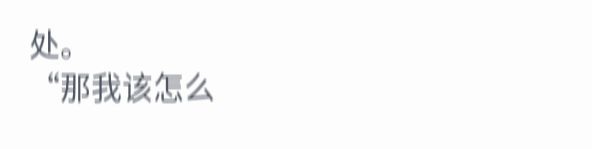处。
“那我该怎么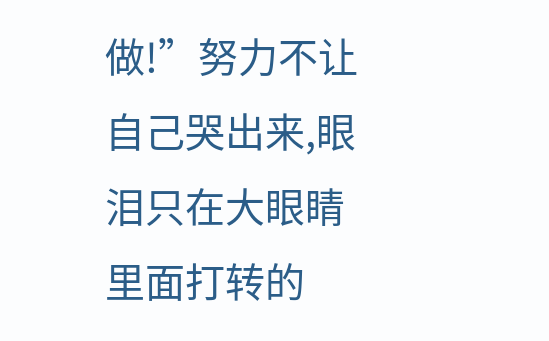做!”努力不让自己哭出来,眼泪只在大眼睛里面打转的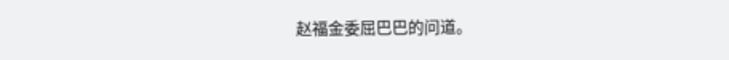赵福金委屈巴巴的问道。